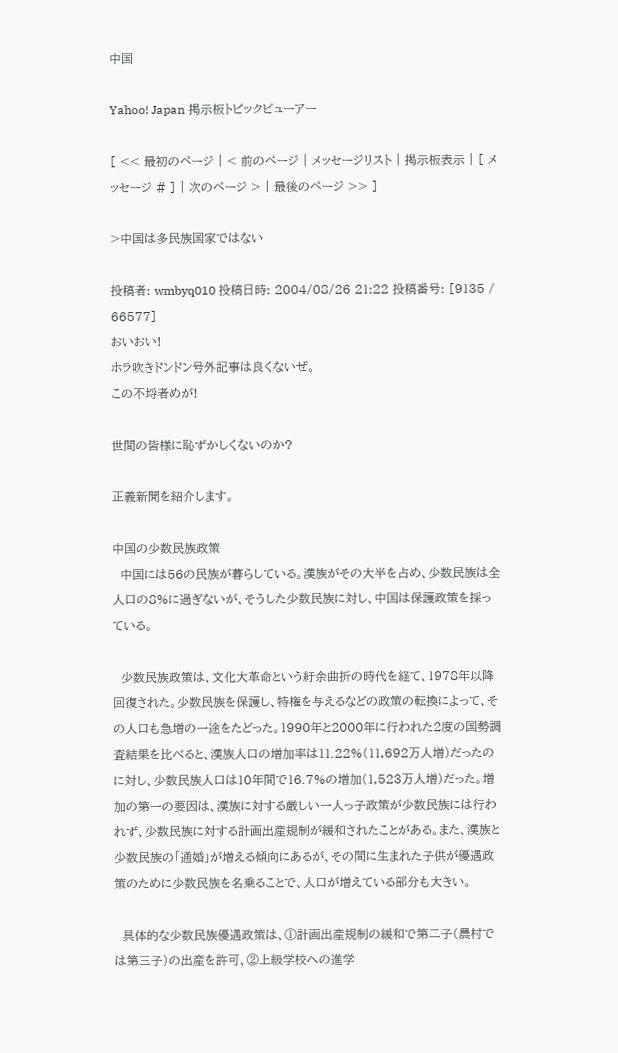中国

Yahoo! Japan 掲示板トピックビューアー

[ << 最初のページ | < 前のページ | メッセージリスト | 掲示板表示 | [ メッセージ # ] | 次のページ > | 最後のページ >> ]

>中国は多民族国家ではない

投稿者: wmbyq010 投稿日時: 2004/08/26 21:22 投稿番号: [9135 / 66577]
おいおい!
ホラ吹きドンドン号外記事は良くないぜ。
この不埒者めが!

世間の皆様に恥ずかしくないのか?

正義新聞を紹介します。

中国の少数民族政策
  中国には56の民族が暮らしている。漢族がその大半を占め、少数民族は全人口の8%に過ぎないが、そうした少数民族に対し、中国は保護政策を採っている。

  少数民族政策は、文化大革命という紆余曲折の時代を経て、1978年以降回復された。少数民族を保護し、特権を与えるなどの政策の転換によって、その人口も急増の一途をたどった。1990年と2000年に行われた2度の国勢調査結果を比べると、漢族人口の増加率は11.22%(11,692万人増)だったのに対し、少数民族人口は10年間で16.7%の増加(1,523万人増)だった。増加の第一の要因は、漢族に対する厳しい一人っ子政策が少数民族には行われず、少数民族に対する計画出産規制が緩和されたことがある。また、漢族と少数民族の「通婚」が増える傾向にあるが、その間に生まれた子供が優遇政策のために少数民族を名乗ることで、人口が増えている部分も大きい。

  具体的な少数民族優遇政策は、①計画出産規制の緩和で第二子(農村では第三子)の出産を許可、②上級学校への進学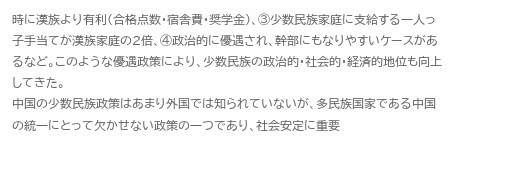時に漢族より有利(合格点数・宿舎費・奨学金)、③少数民族家庭に支給する一人っ子手当てが漢族家庭の2倍、④政治的に優遇され、幹部にもなりやすいケースがあるなど。このような優遇政策により、少数民族の政治的・社会的・経済的地位も向上してきた。
中国の少数民族政策はあまり外国では知られていないが、多民族国家である中国の統一にとって欠かせない政策の一つであり、社会安定に重要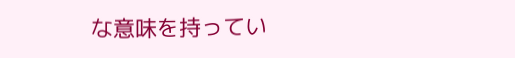な意味を持ってい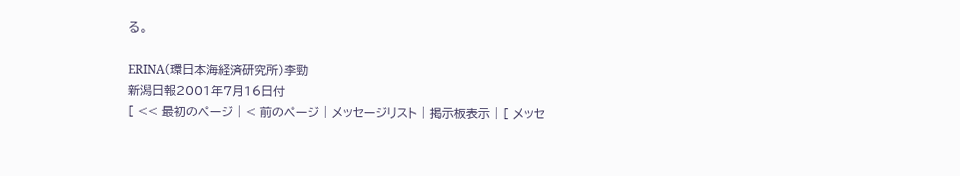る。

ERINA(環日本海経済研究所)李勁
新潟日報2001年7月16日付
[ << 最初のページ | < 前のページ | メッセージリスト | 掲示板表示 | [ メッセ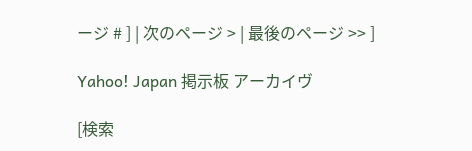ージ # ] | 次のページ > | 最後のページ >> ]

Yahoo! Japan 掲示板 アーカイヴ

[検索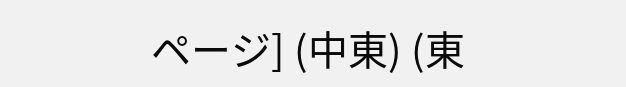ページ] (中東) (東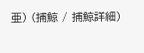亜) (捕鯨 / 捕鯨詳細)